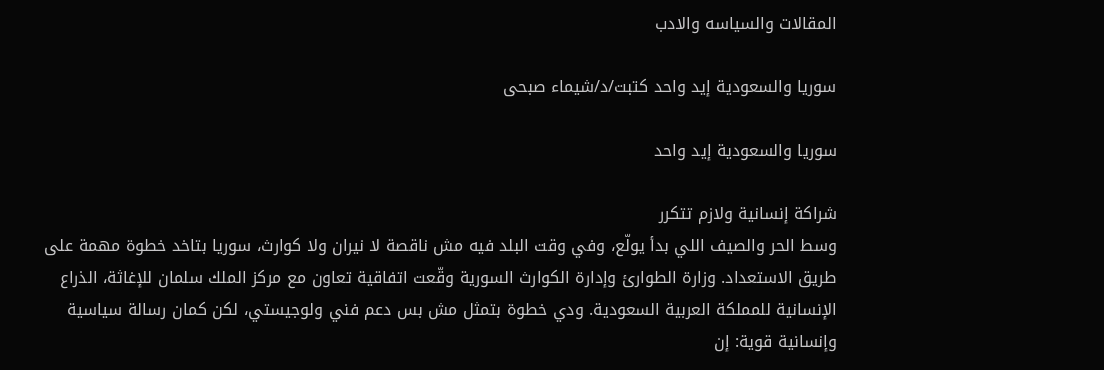المقالات والسياسه والادب

سوريا والسعودية إيد واحد كتبت/د/شيماء صبحى

سوريا والسعودية إيد واحد

شراكة إنسانية ولازم تتكرر
وسط الحر والصيف اللي بدأ يولّع، وفي وقت البلد فيه مش ناقصة لا نيران ولا كوارث، سوريا بتاخد خطوة مهمة على طريق الاستعداد. وزارة الطوارئ وإدارة الكوارث السورية وقّعت اتفاقية تعاون مع مركز الملك سلمان للإغاثة، الذراع الإنسانية للمملكة العربية السعودية. ودي خطوة بتمثل مش بس دعم فني ولوجيستي، لكن كمان رسالة سياسية وإنسانية قوية: إن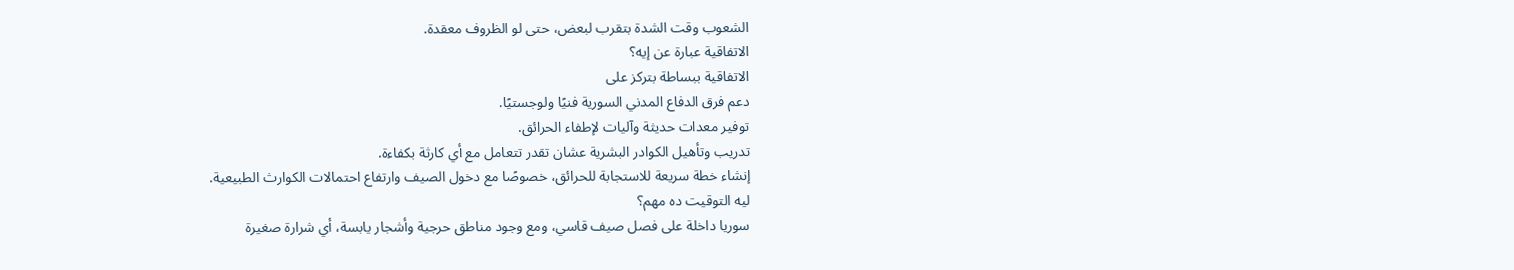الشعوب وقت الشدة بتقرب لبعض، حتى لو الظروف معقدة.
الاتفاقية عبارة عن إيه؟
الاتفاقية ببساطة بتركز على
دعم فرق الدفاع المدني السورية فنيًا ولوجستيًا.
توفير معدات حديثة وآليات لإطفاء الحرائق.
تدريب وتأهيل الكوادر البشرية عشان تقدر تتعامل مع أي كارثة بكفاءة.
إنشاء خطة سريعة للاستجابة للحرائق، خصوصًا مع دخول الصيف وارتفاع احتمالات الكوارث الطبيعية.
ليه التوقيت ده مهم؟
سوريا داخلة على فصل صيف قاسي، ومع وجود مناطق حرجية وأشجار يابسة، أي شرارة صغيرة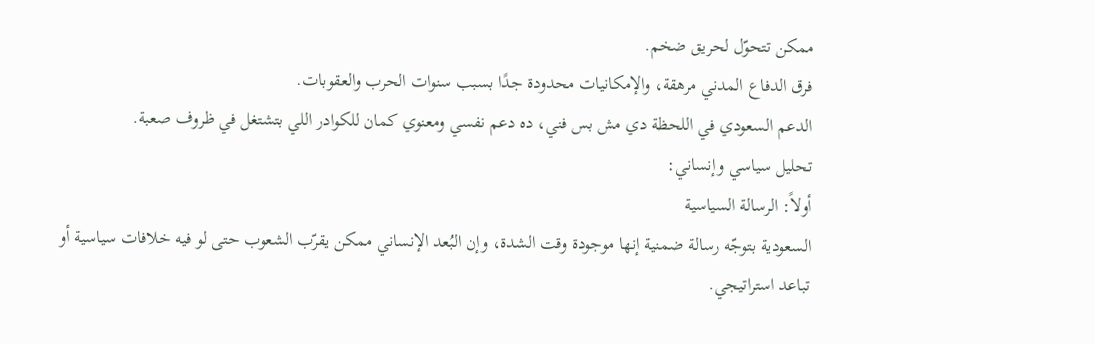ممكن تتحوّل لحريق ضخم.
فرق الدفاع المدني مرهقة، والإمكانيات محدودة جدًا بسبب سنوات الحرب والعقوبات.
الدعم السعودي في اللحظة دي مش بس فني، ده دعم نفسي ومعنوي كمان للكوادر اللي بتشتغل في ظروف صعبة.
تحليل سياسي وإنساني:
أولاً: الرسالة السياسية
السعودية بتوجّه رسالة ضمنية إنها موجودة وقت الشدة، وإن البُعد الإنساني ممكن يقرّب الشعوب حتى لو فيه خلافات سياسية أو تباعد استراتيجي.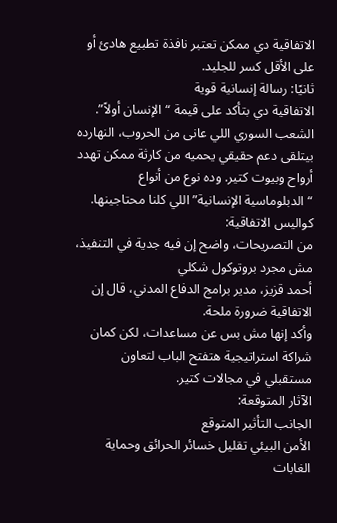الاتفاقية دي ممكن تعتبر نافذة تطبيع هادئ أو على الأقل كسر للجليد.
ثانيًا: رسالة إنسانية قوية
الاتفاقية دي بتأكد على قيمة “الإنسان أولاً”. الشعب السوري اللي عانى من الحروب، النهارده بيتلقى دعم حقيقي يحميه من كارثة ممكن تهدد أرواح وبيوت كتير. وده نوع من أنواع “الدبلوماسية الإنسانية” اللي كلنا محتاجينها.
كواليس الاتفاقية:
من التصريحات، واضح إن فيه جدية في التنفيذ، مش مجرد بروتوكول شكلي
أحمد قزيز، مدير برامج الدفاع المدني، قال إن الاتفاقية ضرورة ملحة.
وأكد إنها مش بس عن مساعدات، لكن كمان شراكة استراتيجية هتفتح الباب لتعاون مستقبلي في مجالات كتير.
الآثار المتوقعة:
الجانب التأثير المتوقع
الأمن البيئي تقليل خسائر الحرائق وحماية الغابات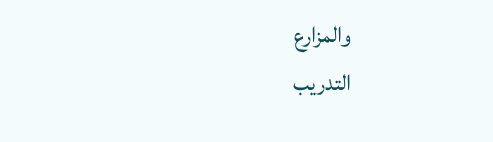والمزارع
التدريب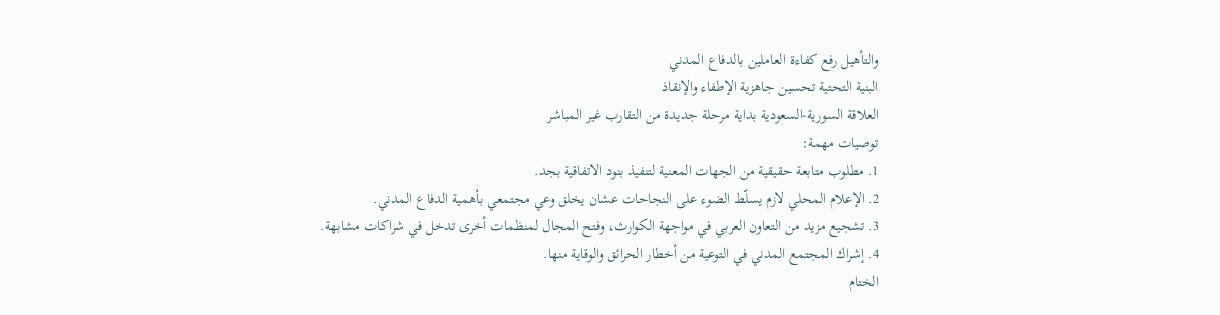والتأهيل رفع كفاءة العاملين بالدفاع المدني
البنية التحتية تحسين جاهزية الإطفاء والإنقاذ
العلاقة السورية-السعودية بداية مرحلة جديدة من التقارب غير المباشر
توصيات مهمة:
1. مطلوب متابعة حقيقية من الجهات المعنية لتنفيذ بنود الاتفاقية بجد.
2. الإعلام المحلي لازم يسلّط الضوء على النجاحات عشان يخلق وعي مجتمعي بأهمية الدفاع المدني.
3. تشجيع مزيد من التعاون العربي في مواجهة الكوارث، وفتح المجال لمنظمات أخرى تدخل في شراكات مشابهة.
4. إشراك المجتمع المدني في التوعية من أخطار الحرائق والوقاية منها.
الختام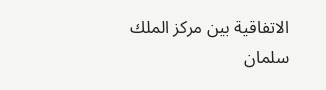الاتفاقية بين مركز الملك سلمان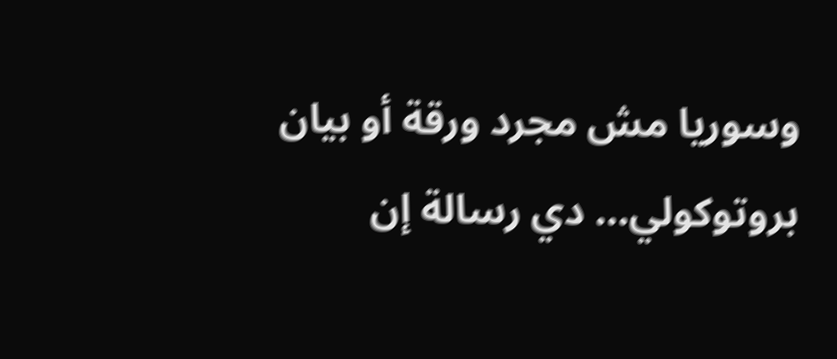وسوريا مش مجرد ورقة أو بيان بروتوكولي… دي رسالة إن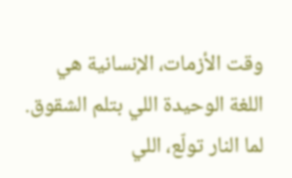وقت الأزمات، الإنسانية هي اللغة الوحيدة اللي بتلم الشقوق. لما النار تولّع، اللي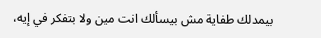بيمدلك طفاية مش بيسألك انت مين ولا بتفكر في إيه،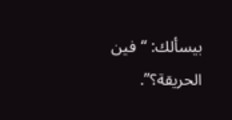بيسألك: “فين الحريقة؟”.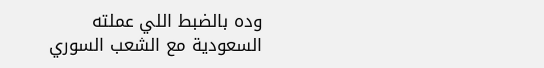وده بالضبط اللي عملته السعودية مع الشعب السوري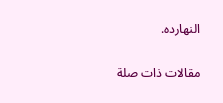النهارده.

مقالات ذات صلة